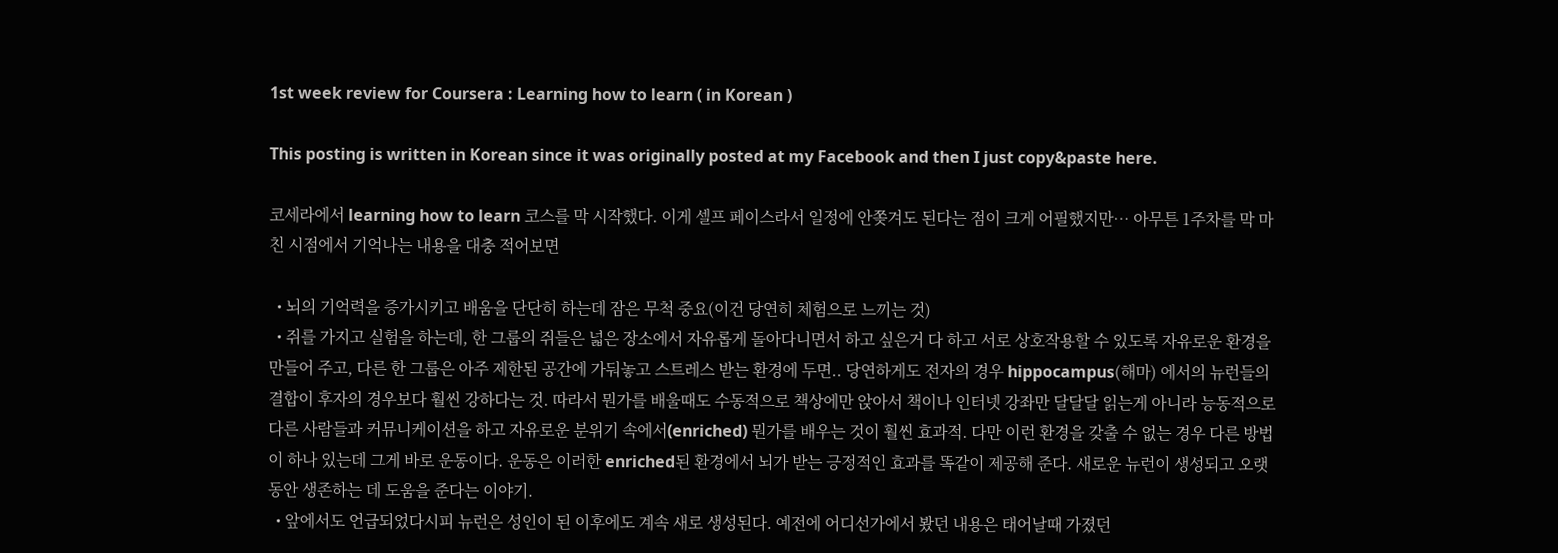1st week review for Coursera : Learning how to learn ( in Korean )

This posting is written in Korean since it was originally posted at my Facebook and then I just copy&paste here.

코세라에서 learning how to learn 코스를 막 시작했다. 이게 셀프 페이스라서 일정에 안쫒겨도 된다는 점이 크게 어필했지만… 아무튼 1주차를 막 마친 시점에서 기억나는 내용을 대충 적어보면

  • 뇌의 기억력을 증가시키고 배움을 단단히 하는데 잠은 무척 중요(이건 당연히 체험으로 느끼는 것)
  • 쥐를 가지고 실험을 하는데, 한 그룹의 쥐들은 넓은 장소에서 자유롭게 돌아다니면서 하고 싶은거 다 하고 서로 상호작용할 수 있도록 자유로운 환경을 만들어 주고, 다른 한 그룹은 아주 제한된 공간에 가둬놓고 스트레스 받는 환경에 두면.. 당연하게도 전자의 경우 hippocampus(해마) 에서의 뉴런들의 결합이 후자의 경우보다 훨씬 강하다는 것. 따라서 뭔가를 배울때도 수동적으로 책상에만 앉아서 책이나 인터넷 강좌만 달달달 읽는게 아니라 능동적으로 다른 사람들과 커뮤니케이션을 하고 자유로운 분위기 속에서(enriched) 뭔가를 배우는 것이 훨씬 효과적. 다만 이런 환경을 갖출 수 없는 경우 다른 방법이 하나 있는데 그게 바로 운동이다. 운동은 이러한 enriched된 환경에서 뇌가 받는 긍정적인 효과를 똑같이 제공해 준다. 새로운 뉴런이 생성되고 오랫동안 생존하는 데 도움을 준다는 이야기.
  • 앞에서도 언급되었다시피 뉴런은 성인이 된 이후에도 계속 새로 생성된다. 예전에 어디선가에서 봤던 내용은 태어날때 가졌던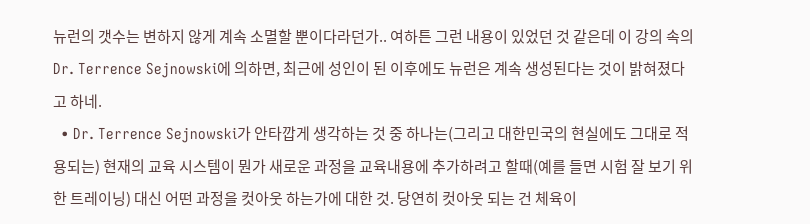뉴런의 갯수는 변하지 않게 계속 소멸할 뿐이다라던가.. 여하튼 그런 내용이 있었던 것 같은데 이 강의 속의 Dr. Terrence Sejnowski에 의하면, 최근에 성인이 된 이후에도 뉴런은 계속 생성된다는 것이 밝혀졌다고 하네.
  • Dr. Terrence Sejnowski가 안타깝게 생각하는 것 중 하나는(그리고 대한민국의 현실에도 그대로 적용되는) 현재의 교육 시스템이 뭔가 새로운 과정을 교육내용에 추가하려고 할때(예를 들면 시험 잘 보기 위한 트레이닝) 대신 어떤 과정을 컷아웃 하는가에 대한 것. 당연히 컷아웃 되는 건 체육이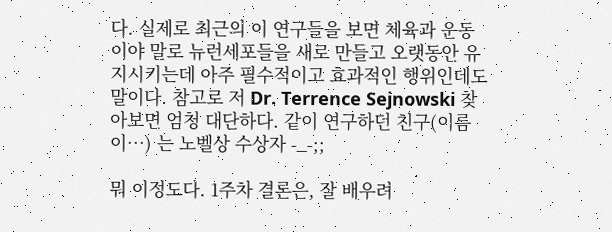다. 실제로 최근의 이 연구들을 보면 체육과 운동이야 말로 뉴런세포들을 새로 만들고 오랫동안 유지시키는데 아주 필수적이고 효과적인 행위인데도 말이다. 참고로 저 Dr. Terrence Sejnowski 찾아보면 엄청 대단하다. 같이 연구하던 친구(이름이…) 는 노벨상 수상자 -_-;;

뭐 이정도다. 1주차 결론은, 잘 배우려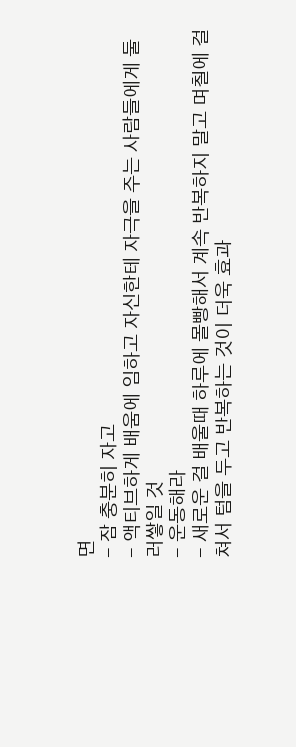면
- 잠 충분히 자고
- 액티브하게 배움에 임하고 자신한테 자극을 주는 사람들에게 둘러쌓일 것
- 운동해라
- 새로운 걸 배울때 하루에 몰빵해서 계속 반복하지 말고 며칠에 걸쳐서 텀을 두고 반복하는 것이 더욱 효과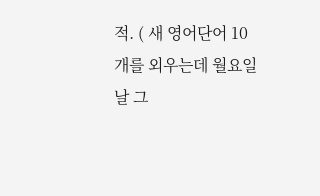적. ( 새 영어단어 10개를 외우는데 월요일날 그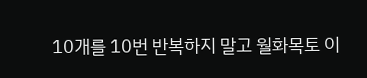10개를 10번 반복하지 말고 월화목토 이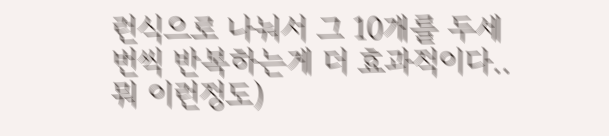런식으로 나눠서 그 10개를 두세번씩 반복하는게 더 효과적이다.. 뭐 이런정도)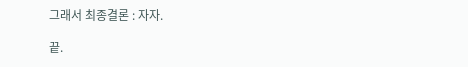그래서 최종결론 : 자자.

끝.